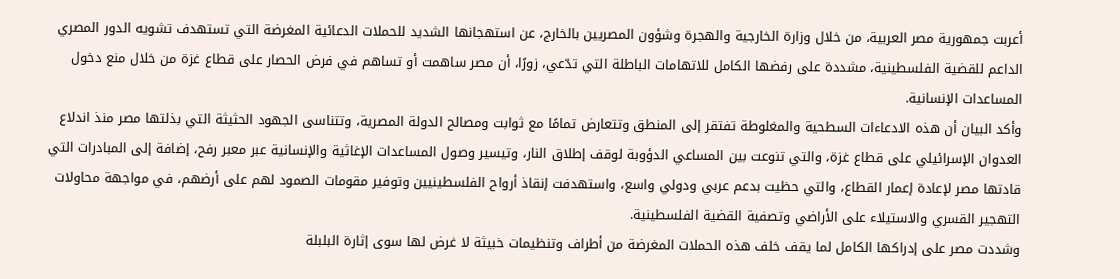أعربت جمهورية مصر العربية، من خلال وزارة الخارجية والهجرة وشؤون المصريين بالخارج، عن استهجانها الشديد للحملات الدعائية المغرضة التي تستهدف تشويه الدور المصري الداعم للقضية الفلسطينية، مشددة على رفضها الكامل للاتهامات الباطلة التي تدّعي، زورًا، أن مصر ساهمت أو تساهم في فرض الحصار على قطاع غزة من خلال منع دخول المساعدات الإنسانية.
وأكد البيان أن هذه الادعاءات السطحية والمغلوطة تفتقر إلى المنطق وتتعارض تمامًا مع ثوابت ومصالح الدولة المصرية، وتتناسى الجهود الحثيثة التي بذلتها مصر منذ اندلاع العدوان الإسرائيلي على قطاع غزة، والتي تنوعت بين المساعي الدؤوبة لوقف إطلاق النار، وتيسير وصول المساعدات الإغاثية والإنسانية عبر معبر رفح، إضافة إلى المبادرات التي قادتها مصر لإعادة إعمار القطاع، والتي حظيت بدعم عربي ودولي واسع، واستهدفت إنقاذ أرواح الفلسطينيين وتوفير مقومات الصمود لهم على أرضهم، في مواجهة محاولات التهجير القسري والاستيلاء على الأراضي وتصفية القضية الفلسطينية.
وشددت مصر على إدراكها الكامل لما يقف خلف هذه الحملات المغرضة من أطراف وتنظيمات خبيثة لا غرض لها سوى إثارة البلبلة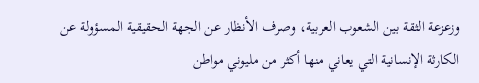وزعزعة الثقة بين الشعوب العربية، وصرف الأنظار عن الجهة الحقيقية المسؤولة عن الكارثة الإنسانية التي يعاني منها أكثر من مليوني مواطن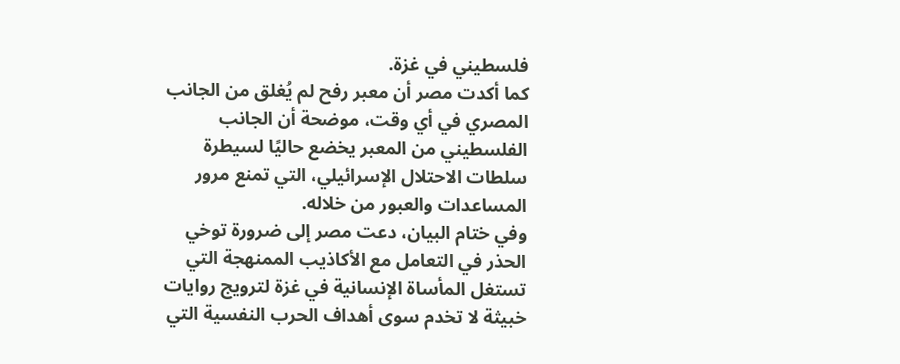فلسطيني في غزة.
كما أكدت مصر أن معبر رفح لم يُغلق من الجانب المصري في أي وقت، موضحة أن الجانب الفلسطيني من المعبر يخضع حاليًا لسيطرة سلطات الاحتلال الإسرائيلي، التي تمنع مرور المساعدات والعبور من خلاله.
وفي ختام البيان، دعت مصر إلى ضرورة توخي الحذر في التعامل مع الأكاذيب الممنهجة التي تستغل المأساة الإنسانية في غزة لترويج روايات خبيثة لا تخدم سوى أهداف الحرب النفسية التي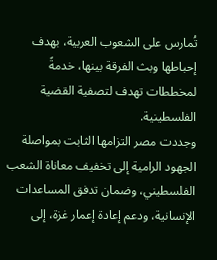تُمارس على الشعوب العربية، بهدف إحباطها وبث الفرقة بينها، خدمةً لمخططات تهدف لتصفية القضية الفلسطينية.
وجددت مصر التزامها الثابت بمواصلة الجهود الرامية إلى تخفيف معاناة الشعب الفلسطيني، وضمان تدفق المساعدات الإنسانية، ودعم إعادة إعمار غزة، إلى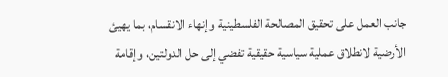جانب العمل على تحقيق المصالحة الفلسطينية وإنهاء الانقسام، بما يهيئ الأرضية لانطلاق عملية سياسية حقيقية تفضي إلى حل الدولتين، وإقامة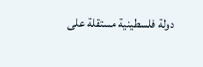دولة فلسطينية مستقلة على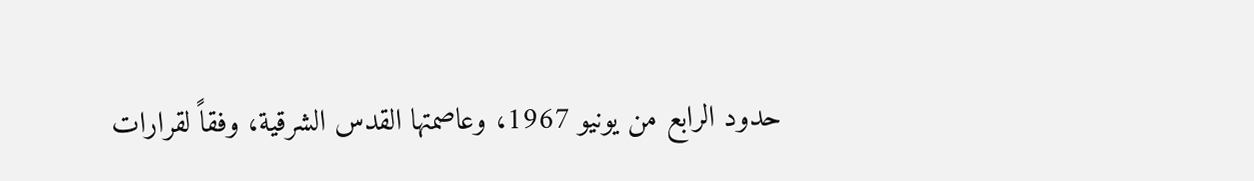حدود الرابع من يونيو 1967، وعاصمتها القدس الشرقية، وفقاً لقرارات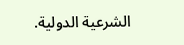الشرعية الدولية.